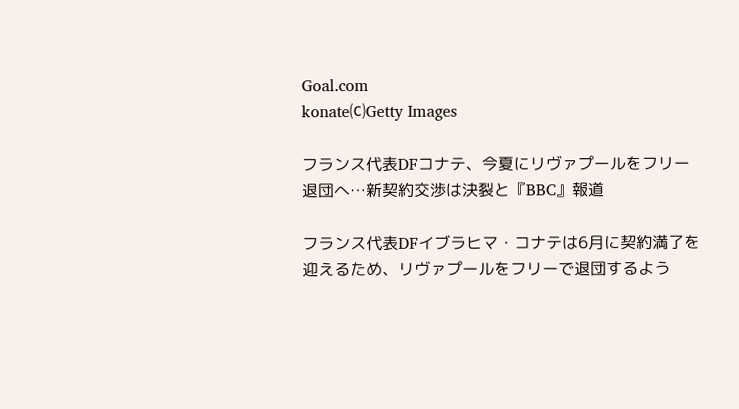Goal.com
konate⒞Getty Images

フランス代表DFコナテ、今夏にリヴァプールをフリー退団へ…新契約交渉は決裂と『BBC』報道

フランス代表DFイブラヒマ・コナテは6月に契約満了を迎えるため、リヴァプールをフリーで退団するよう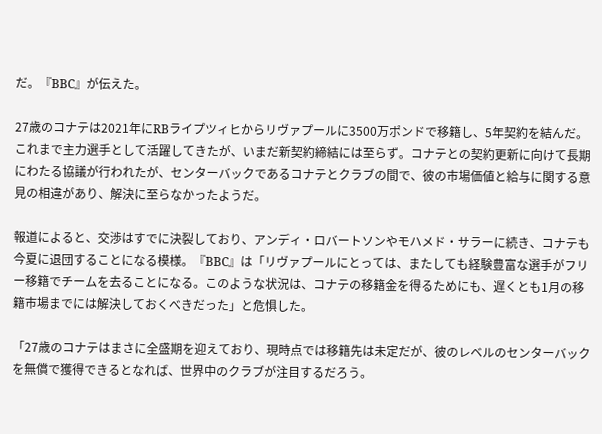だ。『BBC』が伝えた。

27歳のコナテは2021年にRBライプツィヒからリヴァプールに3500万ポンドで移籍し、5年契約を結んだ。これまで主力選手として活躍してきたが、いまだ新契約締結には至らず。コナテとの契約更新に向けて長期にわたる協議が行われたが、センターバックであるコナテとクラブの間で、彼の市場価値と給与に関する意見の相違があり、解決に至らなかったようだ。

報道によると、交渉はすでに決裂しており、アンディ・ロバートソンやモハメド・サラーに続き、コナテも今夏に退団することになる模様。『BBC』は「リヴァプールにとっては、またしても経験豊富な選手がフリー移籍でチームを去ることになる。このような状況は、コナテの移籍金を得るためにも、遅くとも1月の移籍市場までには解決しておくべきだった」と危惧した。

「27歳のコナテはまさに全盛期を迎えており、現時点では移籍先は未定だが、彼のレベルのセンターバックを無償で獲得できるとなれば、世界中のクラブが注目するだろう。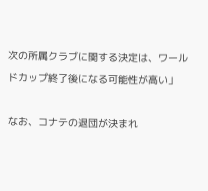次の所属クラブに関する決定は、ワールドカップ終了後になる可能性が高い」

なお、コナテの退団が決まれ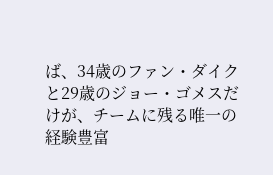ば、34歳のファン・ダイクと29歳のジョー・ゴメスだけが、チームに残る唯一の経験豊富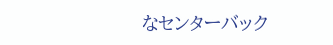なセンターバック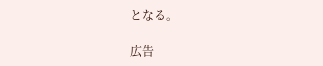となる。

広告